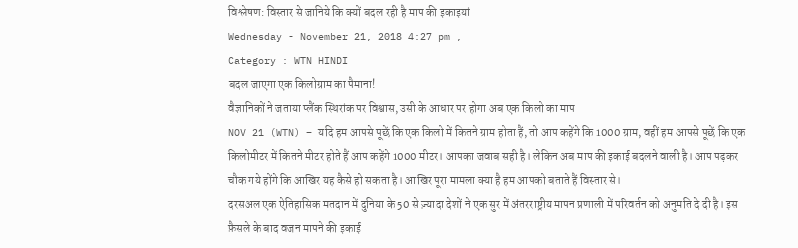विश्लेषण: विस्तार से जानिये कि क्यों बदल रही है माप की इकाइयां
Wednesday - November 21, 2018 4:27 pm ,
Category : WTN HINDI
बदल जाएगा एक किलोग्राम का पैमाना!
वैज्ञानिकों ने जताया प्लैंक स्थिरांक पर विश्वास, उसी के आधार पर होगा अब एक किलो का माप
NOV 21 (WTN) – यदि हम आपसे पूछें कि एक किलो में कितने ग्राम होता हैं, तो आप कहेंगे कि 1000 ग्राम, वहीं हम आपसे पूछें कि एक किलोमीटर में कितने मीटर होते हैं आप कहेंगे 1000 मीटर। आपका जवाब सही है। लेकिन अब माप की इकाई बदलने वाली है। आप पढ़कर चौक गये होंगे कि आखिर यह कैसे हो सकता है। आखिर पूरा मामला क्या है हम आपको बताते हैं विस्तार से।
दरसअल एक ऐतिहासिक मतदान में दुनिया के 50 से ज़्यादा देशों ने एक सुर में अंतरराष्ट्रीय मापन प्रणाली में परिवर्तन को अनुमति दे दी है। इस फ़ैसले के बाद वजन मापने की इकाई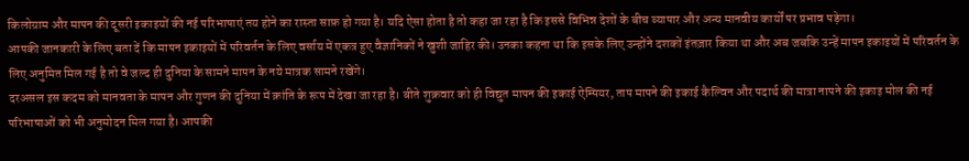किलोग्राम और मापन की दूसरी इकाइयों की नई परिभाषाएं तय होने का रास्ता साफ़ हो गया है। यदि ऐसा होता है तो कहा जा रहा है कि इससे विभिन्न देशों के बीच व्यापार और अन्य मानवीय कार्यों पर प्रभाव पड़ेगा।
आपकी जानकारी के लिए बता दें कि मापन इकाइयों में परिवर्तन के लिए वर्साय में एकत्र हुए वैज्ञानिकों ने खुशी जाहिर की। उनका कहना था कि इसके लिए उन्होंने दशकों इंतज़ार किया था और अब जबकि उन्हें मापन इकाइयों में परिवर्तन के लिए अनुमित मिल गई है तो वे जल्द ही दुनिया के सामने मापन के नये मात्रक सामने रखेंगे।
दरअसल इस कदम को मानवता के मापन और गुणन की दुनिया में क्रांति के रूप में देखा जा रहा है। बीते शुक्रवार को ही विद्युत मापन की इकाई ऐम्पियर, ताप मापने की इकाई कैल्विन और पदार्थ की मात्रा नापने की इकाइ मोल की नई परिभाषाओं को भी अनुमोदन मिल गया है। आपकी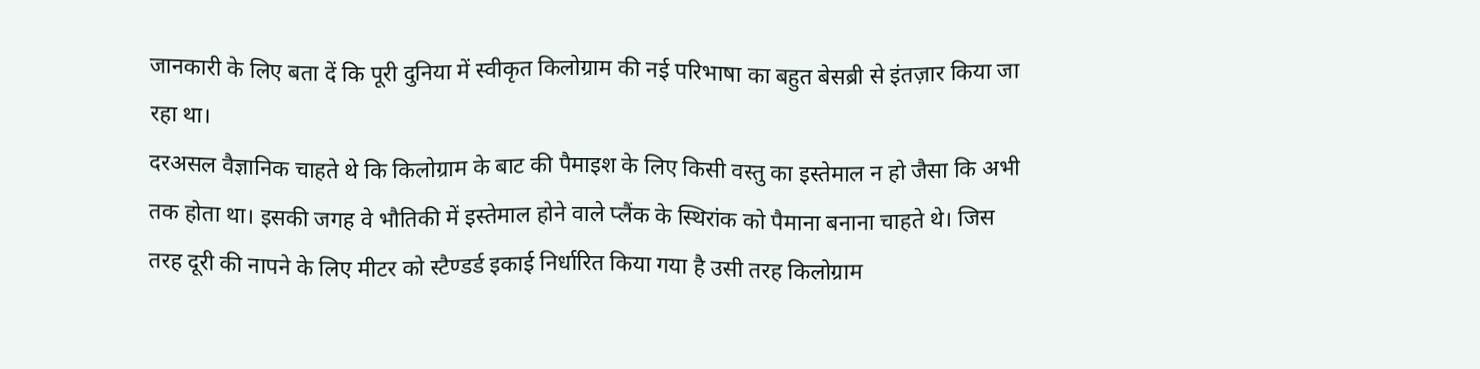जानकारी के लिए बता दें कि पूरी दुनिया में स्वीकृत किलोग्राम की नई परिभाषा का बहुत बेसब्री से इंतज़ार किया जा रहा था।
दरअसल वैज्ञानिक चाहते थे कि किलोग्राम के बाट की पैमाइश के लिए किसी वस्तु का इस्तेमाल न हो जैसा कि अभी तक होता था। इसकी जगह वे भौतिकी में इस्तेमाल होने वाले प्लैंक के स्थिरांक को पैमाना बनाना चाहते थे। जिस तरह दूरी की नापने के लिए मीटर को स्टैण्डर्ड इकाई निर्धारित किया गया है उसी तरह किलोग्राम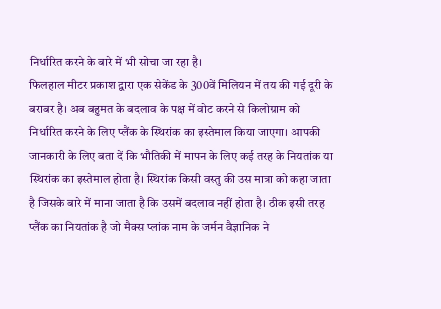निर्धारित करने के बारे में भी सोचा जा रहा है।
फिलहाल मीटर प्रकाश द्वारा एक सेकेंड के 300वें मिलियन में तय की गई दूरी के बराबर है। अब बहुमत के बदलाव के पक्ष में वोट करने से किलोग्राम को निर्धारित करने के लिए प्लैंक के स्थिरांक का इस्तेमाल किया जाएगा। आपकी जानकारी के लिए बता दें कि भौतिकी में मापन के लिए कई तरह के नियतांक या स्थिरांक का इस्तेमाल होता है। स्थिरांक किसी वस्तु की उस मात्रा को कहा जाता है जिसके बारे में माना जाता है कि उसमें बदलाव नहीं होता है। ठीक इसी तरह प्लैंक का नियतांक है जो मैक्स प्लांक नाम के जर्मन वैज्ञानिक ने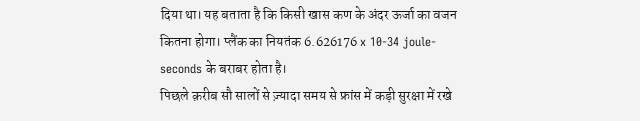दिया था। यह बताता है कि किसी खास कण के अंदर ऊर्जा का वजन कितना होगा। प्लैंक का नियतंक 6.626176 x 10-34 joule-seconds के बराबर होता है।
पिछले क़रीब सौ सालों से ज़्यादा समय से फ्रांस में कड़ी सुरक्षा में रखे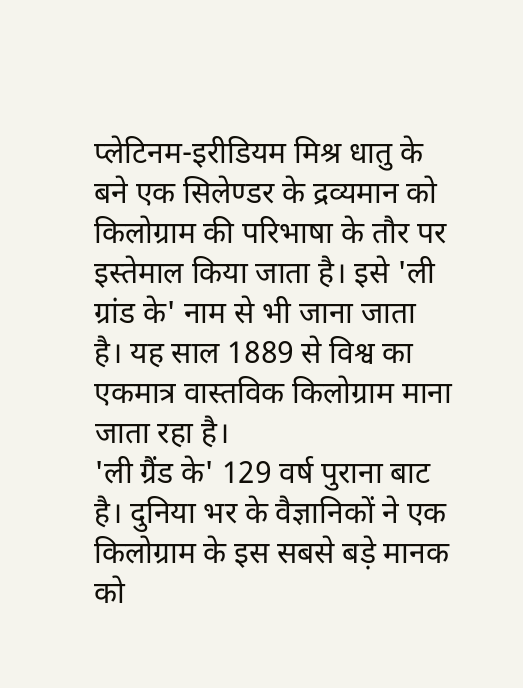प्लेटिनम-इरीडियम मिश्र धातु के बने एक सिलेण्डर के द्रव्यमान को किलोग्राम की परिभाषा के तौर पर इस्तेमाल किया जाता है। इसे 'ली ग्रांड के' नाम से भी जाना जाता है। यह साल 1889 से विश्व का एकमात्र वास्तविक किलोग्राम माना जाता रहा है।
'ली ग्रैंड के' 129 वर्ष पुराना बाट है। दुनिया भर के वैज्ञानिकों ने एक किलोग्राम के इस सबसे बड़े मानक को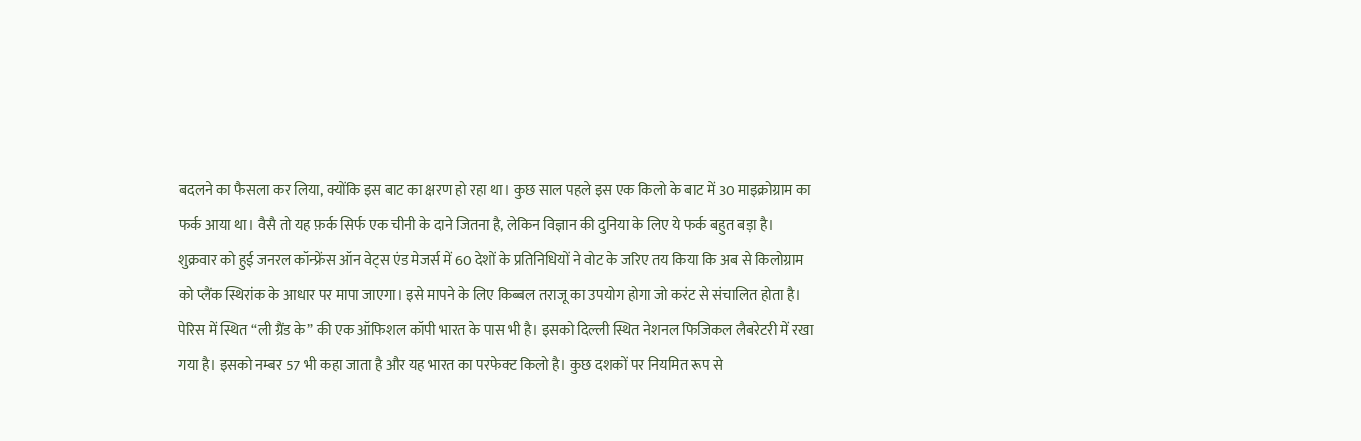बदलने का फैसला कर लिया, क्योंकि इस बाट का क्षरण हो रहा था। कुछ साल पहले इस एक किलो के बाट में 30 माइक्रोग्राम का फर्क आया था। वैसै तो यह फ़र्क सिर्फ एक चीनी के दाने जितना है, लेकिन विज्ञान की दुनिया के लिए ये फर्क बहुत बड़ा है।
शुक्रवार को हुई जनरल कॉन्फ्रेंस ऑन वेट्स एंड मेजर्स में 60 देशों के प्रतिनिधियों ने वोट के जरिए तय किया कि अब से किलोग्राम को प्लैंक स्थिरांक के आधार पर मापा जाएगा। इसे मापने के लिए किब्बल तराजू का उपयोग होगा जो करंट से संचालित होता है।
पेरिस में स्थित “ली ग्रैंड के” की एक ऑफिशल कॉपी भारत के पास भी है। इसको दिल्ली स्थित नेशनल फिजिकल लैबरेटरी में रखा गया है। इसको नम्बर 57 भी कहा जाता है और यह भारत का परफेक्ट किलो है। कुछ दशकों पर नियमित रूप से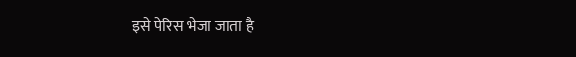इसे पेरिस भेजा जाता है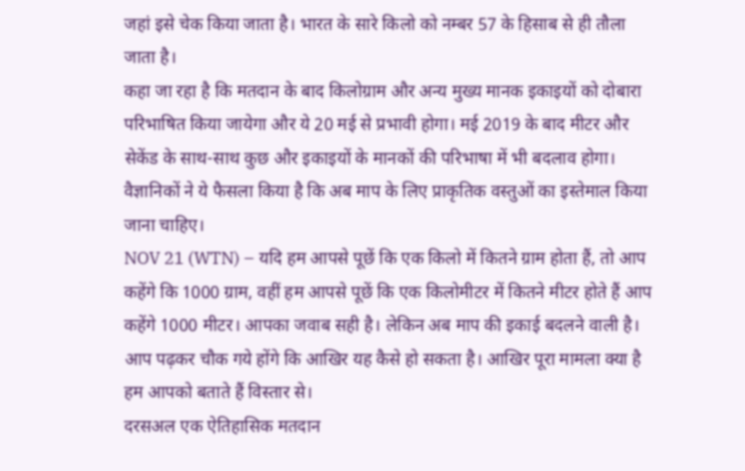जहां इसे चेक किया जाता है। भारत के सारे किलो को नम्बर 57 के हिसाब से ही तौला जाता है।
कहा जा रहा है कि मतदान के बाद किलोग्राम और अन्य मुख्य मानक इकाइयों को दोबारा परिभाषित किया जायेगा और ये 20 मई से प्रभावी होगा। मई 2019 के बाद मीटर और सेकेंड के साथ-साथ कुछ और इकाइयों के मानकों की परिभाषा में भी बदलाव होगा। वैज्ञानिकों ने ये फैसला किया है कि अब माप के लिए प्राकृतिक वस्तुओं का इस्तेमाल किया जाना चाहिए।
NOV 21 (WTN) – यदि हम आपसे पूछें कि एक किलो में कितने ग्राम होता हैं, तो आप कहेंगे कि 1000 ग्राम, वहीं हम आपसे पूछें कि एक किलोमीटर में कितने मीटर होते हैं आप कहेंगे 1000 मीटर। आपका जवाब सही है। लेकिन अब माप की इकाई बदलने वाली है। आप पढ़कर चौक गये होंगे कि आखिर यह कैसे हो सकता है। आखिर पूरा मामला क्या है हम आपको बताते हैं विस्तार से।
दरसअल एक ऐतिहासिक मतदान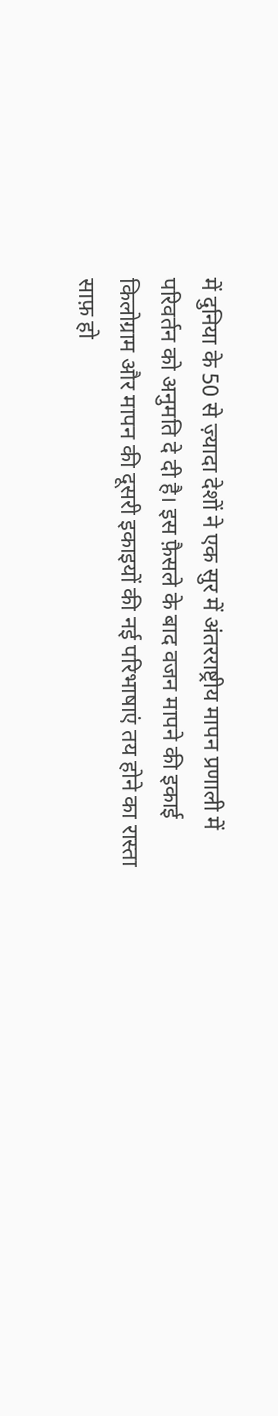में दुनिया के 50 से ज़्यादा देशों ने एक सुर में अंतरराष्ट्रीय मापन प्रणाली में परिवर्तन को अनुमति दे दी है। इस फ़ैसले के बाद वजन मापने की इकाई किलोग्राम और मापन की दूसरी इकाइयों की नई परिभाषाएं तय होने का रास्ता साफ़ हो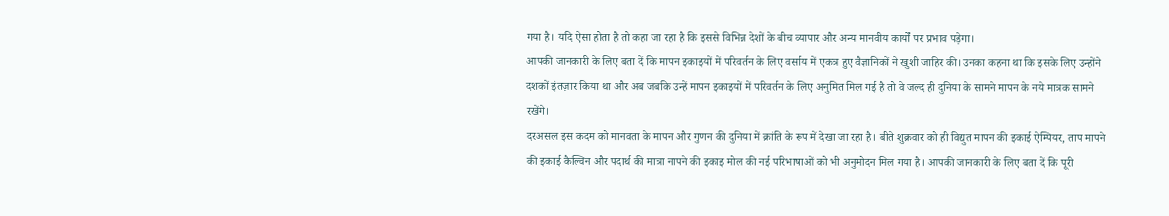गया है। यदि ऐसा होता है तो कहा जा रहा है कि इससे विभिन्न देशों के बीच व्यापार और अन्य मानवीय कार्यों पर प्रभाव पड़ेगा।
आपकी जानकारी के लिए बता दें कि मापन इकाइयों में परिवर्तन के लिए वर्साय में एकत्र हुए वैज्ञानिकों ने खुशी जाहिर की। उनका कहना था कि इसके लिए उन्होंने दशकों इंतज़ार किया था और अब जबकि उन्हें मापन इकाइयों में परिवर्तन के लिए अनुमित मिल गई है तो वे जल्द ही दुनिया के सामने मापन के नये मात्रक सामने रखेंगे।
दरअसल इस कदम को मानवता के मापन और गुणन की दुनिया में क्रांति के रूप में देखा जा रहा है। बीते शुक्रवार को ही विद्युत मापन की इकाई ऐम्पियर, ताप मापने की इकाई कैल्विन और पदार्थ की मात्रा नापने की इकाइ मोल की नई परिभाषाओं को भी अनुमोदन मिल गया है। आपकी जानकारी के लिए बता दें कि पूरी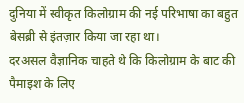दुनिया में स्वीकृत किलोग्राम की नई परिभाषा का बहुत बेसब्री से इंतज़ार किया जा रहा था।
दरअसल वैज्ञानिक चाहते थे कि किलोग्राम के बाट की पैमाइश के लिए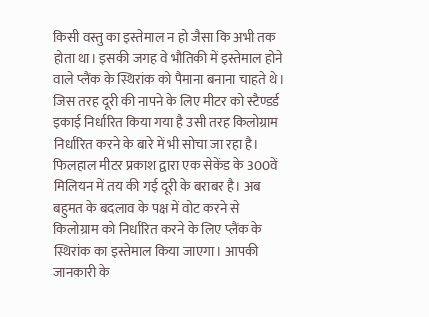किसी वस्तु का इस्तेमाल न हो जैसा कि अभी तक होता था। इसकी जगह वे भौतिकी में इस्तेमाल होने वाले प्लैंक के स्थिरांक को पैमाना बनाना चाहते थे। जिस तरह दूरी की नापने के लिए मीटर को स्टैण्डर्ड इकाई निर्धारित किया गया है उसी तरह किलोग्राम निर्धारित करने के बारे में भी सोचा जा रहा है।
फिलहाल मीटर प्रकाश द्वारा एक सेकेंड के 300वें मिलियन में तय की गई दूरी के बराबर है। अब बहुमत के बदलाव के पक्ष में वोट करने से किलोग्राम को निर्धारित करने के लिए प्लैंक के स्थिरांक का इस्तेमाल किया जाएगा। आपकी जानकारी के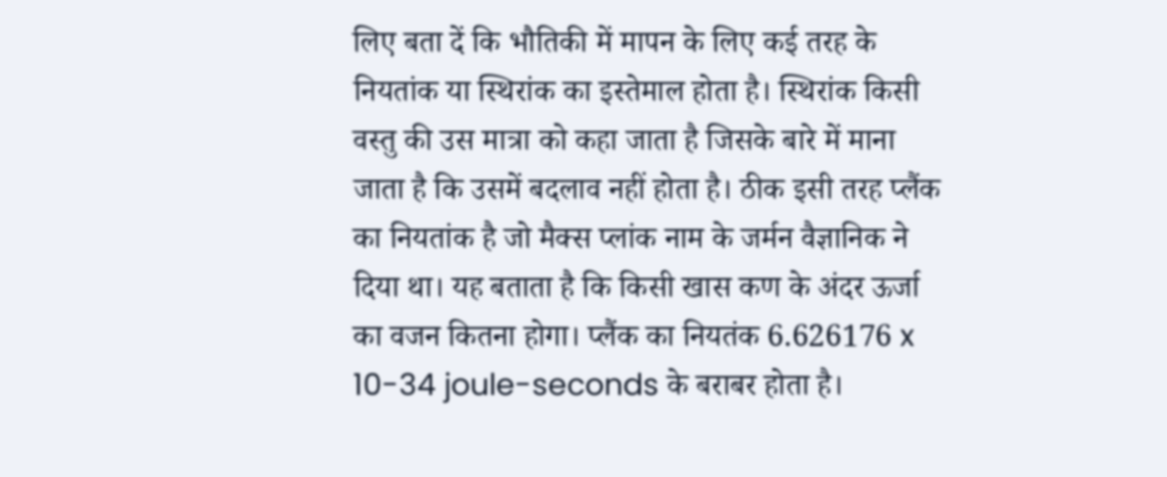लिए बता दें कि भौतिकी में मापन के लिए कई तरह के नियतांक या स्थिरांक का इस्तेमाल होता है। स्थिरांक किसी वस्तु की उस मात्रा को कहा जाता है जिसके बारे में माना जाता है कि उसमें बदलाव नहीं होता है। ठीक इसी तरह प्लैंक का नियतांक है जो मैक्स प्लांक नाम के जर्मन वैज्ञानिक ने दिया था। यह बताता है कि किसी खास कण के अंदर ऊर्जा का वजन कितना होगा। प्लैंक का नियतंक 6.626176 x 10-34 joule-seconds के बराबर होता है।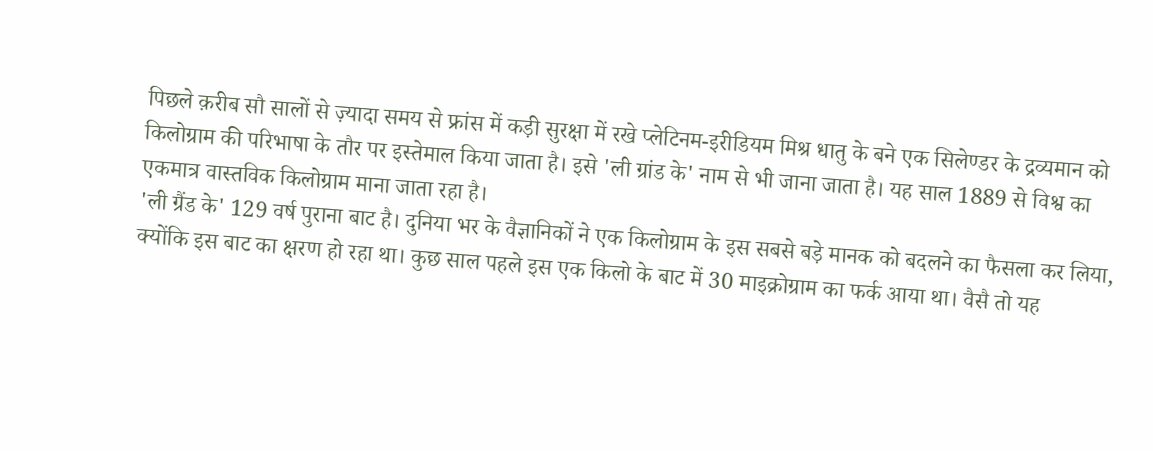पिछले क़रीब सौ सालों से ज़्यादा समय से फ्रांस में कड़ी सुरक्षा में रखे प्लेटिनम-इरीडियम मिश्र धातु के बने एक सिलेण्डर के द्रव्यमान को किलोग्राम की परिभाषा के तौर पर इस्तेमाल किया जाता है। इसे 'ली ग्रांड के' नाम से भी जाना जाता है। यह साल 1889 से विश्व का एकमात्र वास्तविक किलोग्राम माना जाता रहा है।
'ली ग्रैंड के' 129 वर्ष पुराना बाट है। दुनिया भर के वैज्ञानिकों ने एक किलोग्राम के इस सबसे बड़े मानक को बदलने का फैसला कर लिया, क्योंकि इस बाट का क्षरण हो रहा था। कुछ साल पहले इस एक किलो के बाट में 30 माइक्रोग्राम का फर्क आया था। वैसै तो यह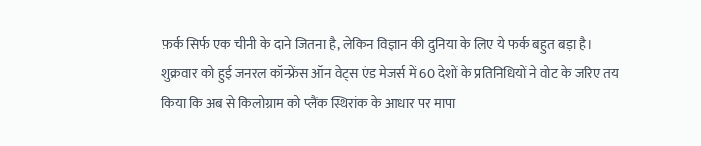फ़र्क सिर्फ एक चीनी के दाने जितना है, लेकिन विज्ञान की दुनिया के लिए ये फर्क बहुत बड़ा है।
शुक्रवार को हुई जनरल कॉन्फ्रेंस ऑन वेट्स एंड मेजर्स में 60 देशों के प्रतिनिधियों ने वोट के जरिए तय किया कि अब से किलोग्राम को प्लैंक स्थिरांक के आधार पर मापा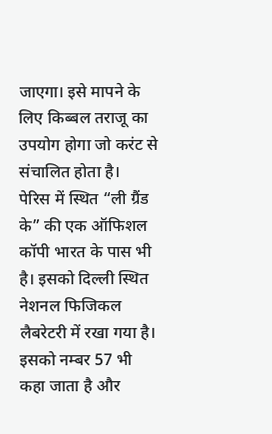जाएगा। इसे मापने के लिए किब्बल तराजू का उपयोग होगा जो करंट से संचालित होता है।
पेरिस में स्थित “ली ग्रैंड के” की एक ऑफिशल कॉपी भारत के पास भी है। इसको दिल्ली स्थित नेशनल फिजिकल लैबरेटरी में रखा गया है। इसको नम्बर 57 भी कहा जाता है और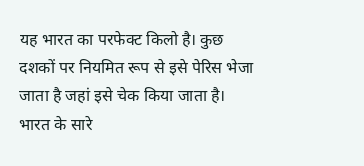यह भारत का परफेक्ट किलो है। कुछ दशकों पर नियमित रूप से इसे पेरिस भेजा जाता है जहां इसे चेक किया जाता है। भारत के सारे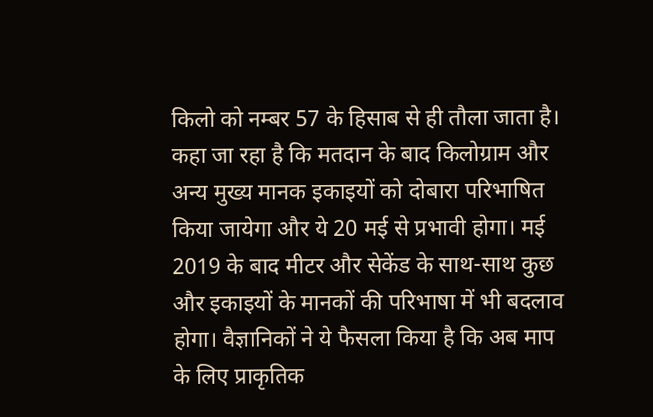किलो को नम्बर 57 के हिसाब से ही तौला जाता है।
कहा जा रहा है कि मतदान के बाद किलोग्राम और अन्य मुख्य मानक इकाइयों को दोबारा परिभाषित किया जायेगा और ये 20 मई से प्रभावी होगा। मई 2019 के बाद मीटर और सेकेंड के साथ-साथ कुछ और इकाइयों के मानकों की परिभाषा में भी बदलाव होगा। वैज्ञानिकों ने ये फैसला किया है कि अब माप के लिए प्राकृतिक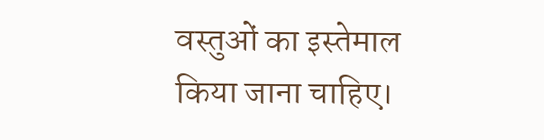वस्तुओं का इस्तेमाल किया जाना चाहिए।